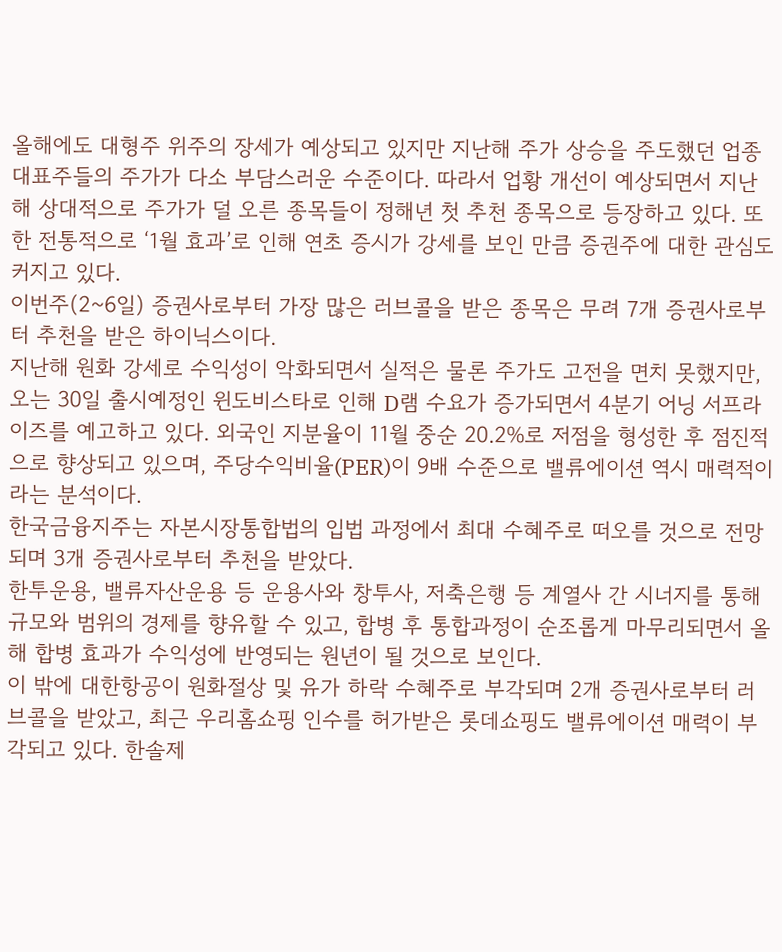올해에도 대형주 위주의 장세가 예상되고 있지만 지난해 주가 상승을 주도했던 업종 대표주들의 주가가 다소 부담스러운 수준이다. 따라서 업황 개선이 예상되면서 지난해 상대적으로 주가가 덜 오른 종목들이 정해년 첫 추천 종목으로 등장하고 있다. 또한 전통적으로 ‘1월 효과’로 인해 연초 증시가 강세를 보인 만큼 증권주에 대한 관심도 커지고 있다.
이번주(2~6일) 증권사로부터 가장 많은 러브콜을 받은 종목은 무려 7개 증권사로부터 추천을 받은 하이닉스이다.
지난해 원화 강세로 수익성이 악화되면서 실적은 물론 주가도 고전을 면치 못했지만, 오는 30일 출시예정인 윈도비스타로 인해 D램 수요가 증가되면서 4분기 어닝 서프라이즈를 예고하고 있다. 외국인 지분율이 11월 중순 20.2%로 저점을 형성한 후 점진적으로 향상되고 있으며, 주당수익비율(PER)이 9배 수준으로 밸류에이션 역시 매력적이라는 분석이다.
한국금융지주는 자본시장통합법의 입법 과정에서 최대 수혜주로 떠오를 것으로 전망되며 3개 증권사로부터 추천을 받았다.
한투운용, 밸류자산운용 등 운용사와 창투사, 저축은행 등 계열사 간 시너지를 통해 규모와 범위의 경제를 향유할 수 있고, 합병 후 통합과정이 순조롭게 마무리되면서 올해 합병 효과가 수익성에 반영되는 원년이 될 것으로 보인다.
이 밖에 대한항공이 원화절상 및 유가 하락 수혜주로 부각되며 2개 증권사로부터 러브콜을 받았고, 최근 우리홈쇼핑 인수를 허가받은 롯데쇼핑도 밸류에이션 매력이 부각되고 있다. 한솔제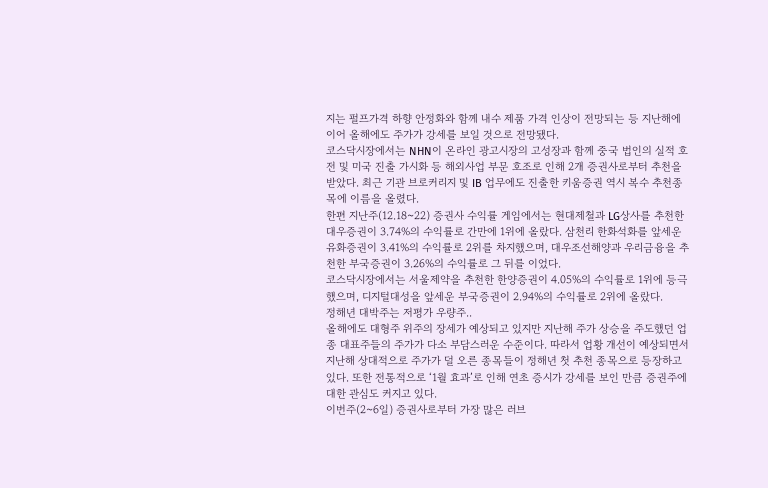지는 펄프가격 하향 안정화와 함께 내수 제품 가격 인상이 전망되는 등 지난해에 이어 올해에도 주가가 강세를 보일 것으로 전망됐다.
코스닥시장에서는 NHN이 온라인 광고시장의 고성장과 함께 중국 법인의 실적 호전 및 미국 진출 가시화 등 해외사업 부문 호조로 인해 2개 증권사로부터 추천을 받았다. 최근 기관 브로커리지 및 IB 업무에도 진출한 키움증권 역시 복수 추천종목에 이름을 올렸다.
한편 지난주(12.18~22) 증권사 수익률 게임에서는 현대제철과 LG상사를 추천한 대우증권이 3.74%의 수익률로 간만에 1위에 올랐다. 삼천리 한화석화를 앞세운 유화증권이 3.41%의 수익률로 2위를 차지했으며, 대우조선해양과 우리금융을 추천한 부국증권이 3.26%의 수익률로 그 뒤를 이었다.
코스닥시장에서는 서울제약을 추천한 한양증권이 4.05%의 수익률로 1위에 등극했으며, 디지털대성을 앞세운 부국증권이 2.94%의 수익률로 2위에 올랐다.
정해년 대박주는 저평가 우량주..
올해에도 대형주 위주의 장세가 예상되고 있지만 지난해 주가 상승을 주도했던 업종 대표주들의 주가가 다소 부담스러운 수준이다. 따라서 업황 개선이 예상되면서 지난해 상대적으로 주가가 덜 오른 종목들이 정해년 첫 추천 종목으로 등장하고 있다. 또한 전통적으로 ‘1월 효과’로 인해 연초 증시가 강세를 보인 만큼 증권주에 대한 관심도 커지고 있다.
이번주(2~6일) 증권사로부터 가장 많은 러브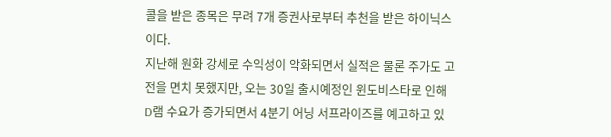콜을 받은 종목은 무려 7개 증권사로부터 추천을 받은 하이닉스이다.
지난해 원화 강세로 수익성이 악화되면서 실적은 물론 주가도 고전을 면치 못했지만, 오는 30일 출시예정인 윈도비스타로 인해 D램 수요가 증가되면서 4분기 어닝 서프라이즈를 예고하고 있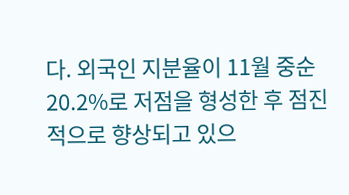다. 외국인 지분율이 11월 중순 20.2%로 저점을 형성한 후 점진적으로 향상되고 있으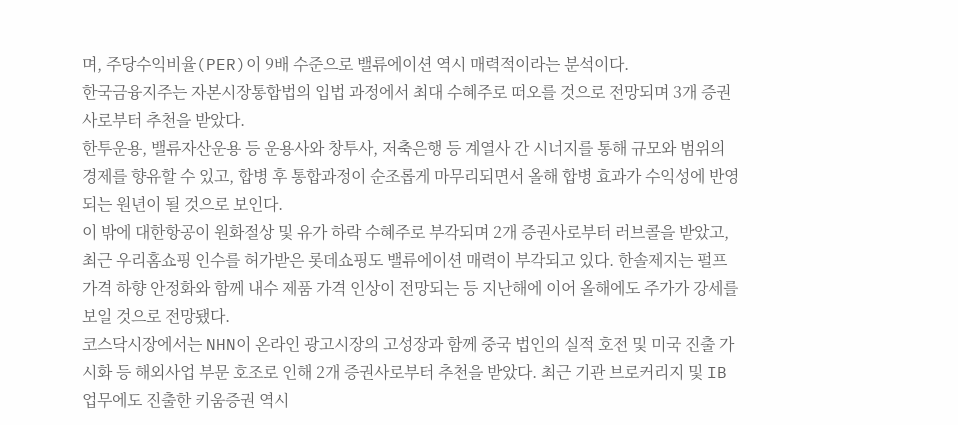며, 주당수익비율(PER)이 9배 수준으로 밸류에이션 역시 매력적이라는 분석이다.
한국금융지주는 자본시장통합법의 입법 과정에서 최대 수혜주로 떠오를 것으로 전망되며 3개 증권사로부터 추천을 받았다.
한투운용, 밸류자산운용 등 운용사와 창투사, 저축은행 등 계열사 간 시너지를 통해 규모와 범위의 경제를 향유할 수 있고, 합병 후 통합과정이 순조롭게 마무리되면서 올해 합병 효과가 수익성에 반영되는 원년이 될 것으로 보인다.
이 밖에 대한항공이 원화절상 및 유가 하락 수혜주로 부각되며 2개 증권사로부터 러브콜을 받았고, 최근 우리홈쇼핑 인수를 허가받은 롯데쇼핑도 밸류에이션 매력이 부각되고 있다. 한솔제지는 펄프가격 하향 안정화와 함께 내수 제품 가격 인상이 전망되는 등 지난해에 이어 올해에도 주가가 강세를 보일 것으로 전망됐다.
코스닥시장에서는 NHN이 온라인 광고시장의 고성장과 함께 중국 법인의 실적 호전 및 미국 진출 가시화 등 해외사업 부문 호조로 인해 2개 증권사로부터 추천을 받았다. 최근 기관 브로커리지 및 IB 업무에도 진출한 키움증권 역시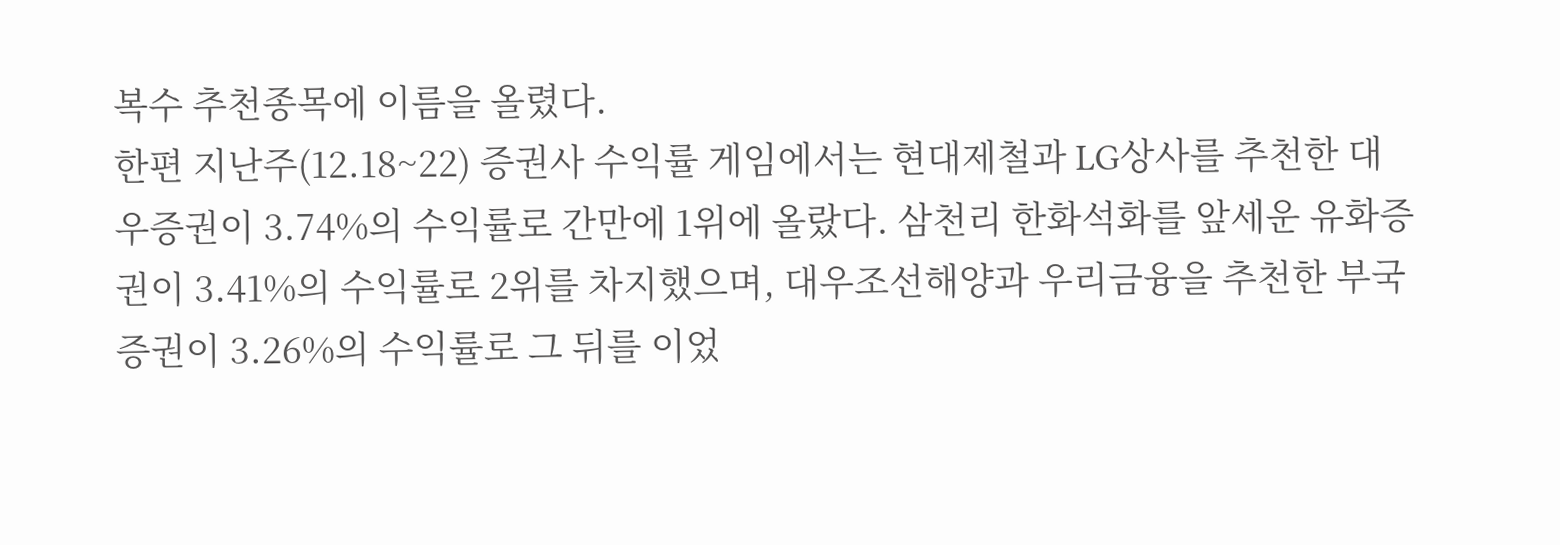복수 추천종목에 이름을 올렸다.
한편 지난주(12.18~22) 증권사 수익률 게임에서는 현대제철과 LG상사를 추천한 대우증권이 3.74%의 수익률로 간만에 1위에 올랐다. 삼천리 한화석화를 앞세운 유화증권이 3.41%의 수익률로 2위를 차지했으며, 대우조선해양과 우리금융을 추천한 부국증권이 3.26%의 수익률로 그 뒤를 이었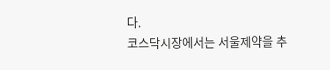다.
코스닥시장에서는 서울제약을 추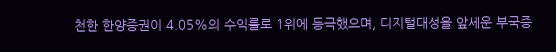천한 한양증권이 4.05%의 수익률로 1위에 등극했으며, 디지털대성을 앞세운 부국증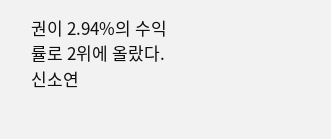권이 2.94%의 수익률로 2위에 올랐다.
신소연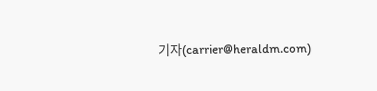기자(carrier@heraldm.com)